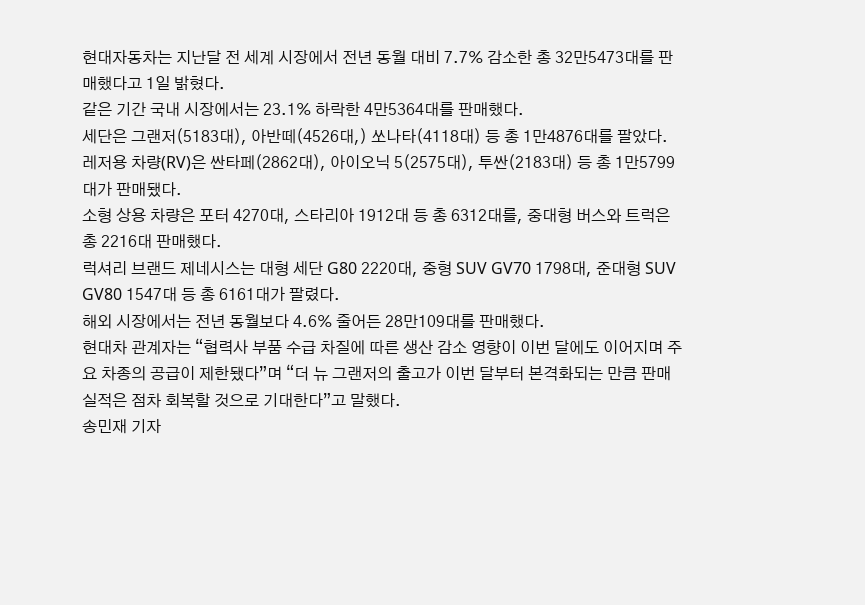현대자동차는 지난달 전 세계 시장에서 전년 동월 대비 7.7% 감소한 총 32만5473대를 판매했다고 1일 밝혔다.
같은 기간 국내 시장에서는 23.1% 하락한 4만5364대를 판매했다.
세단은 그랜저(5183대), 아반떼(4526대,) 쏘나타(4118대) 등 총 1만4876대를 팔았다. 레저용 차량(RV)은 싼타페(2862대), 아이오닉 5(2575대), 투싼(2183대) 등 총 1만5799대가 판매됐다.
소형 상용 차량은 포터 4270대, 스타리아 1912대 등 총 6312대를, 중대형 버스와 트럭은 총 2216대 판매했다.
럭셔리 브랜드 제네시스는 대형 세단 G80 2220대, 중형 SUV GV70 1798대, 준대형 SUV GV80 1547대 등 총 6161대가 팔렸다.
해외 시장에서는 전년 동월보다 4.6% 줄어든 28만109대를 판매했다.
현대차 관계자는 “협력사 부품 수급 차질에 따른 생산 감소 영향이 이번 달에도 이어지며 주요 차종의 공급이 제한됐다”며 “더 뉴 그랜저의 출고가 이번 달부터 본격화되는 만큼 판매 실적은 점차 회복할 것으로 기대한다”고 말했다.
송민재 기자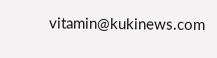vitamin@kukinews.com